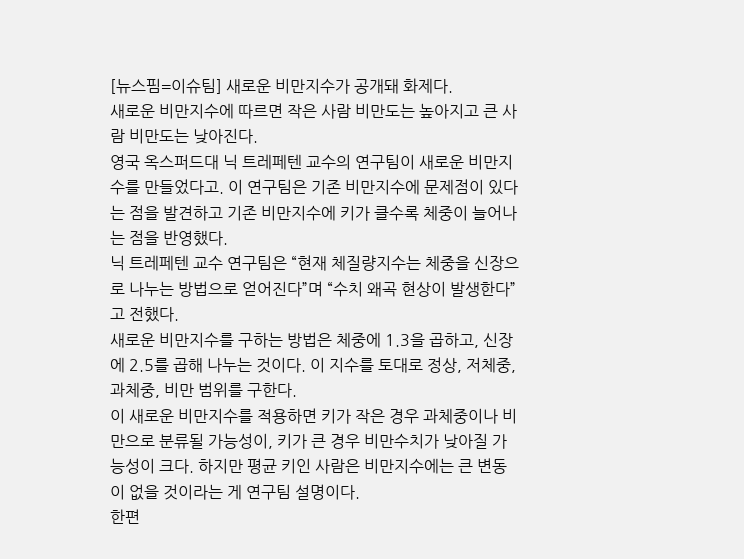[뉴스핌=이슈팀] 새로운 비만지수가 공개돼 화제다.
새로운 비만지수에 따르면 작은 사람 비만도는 높아지고 큰 사람 비만도는 낮아진다.
영국 옥스퍼드대 닉 트레페텐 교수의 연구팀이 새로운 비만지수를 만들었다고. 이 연구팀은 기존 비만지수에 문제점이 있다는 점을 발견하고 기존 비만지수에 키가 클수록 체중이 늘어나는 점을 반영했다.
닉 트레페텐 교수 연구팀은 “현재 체질량지수는 체중을 신장으로 나누는 방법으로 얻어진다”며 “수치 왜곡 현상이 발생한다”고 전했다.
새로운 비만지수를 구하는 방법은 체중에 1.3을 곱하고, 신장에 2.5를 곱해 나누는 것이다. 이 지수를 토대로 정상, 저체중, 과체중, 비만 범위를 구한다.
이 새로운 비만지수를 적용하면 키가 작은 경우 과체중이나 비만으로 분류될 가능성이, 키가 큰 경우 비만수치가 낮아질 가능성이 크다. 하지만 평균 키인 사람은 비만지수에는 큰 변동이 없을 것이라는 게 연구팀 설명이다.
한편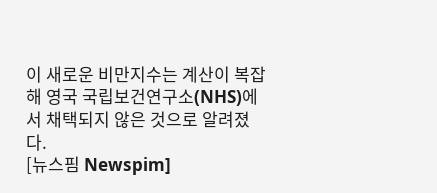이 새로운 비만지수는 계산이 복잡해 영국 국립보건연구소(NHS)에서 채택되지 않은 것으로 알려졌다.
[뉴스핌 Newspim]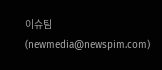이슈팀 (newmedia@newspim.com)